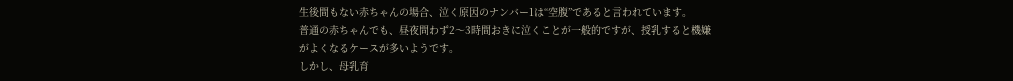生後間もない赤ちゃんの場合、泣く原因のナンバー1は“空腹”であると言われています。
普通の赤ちゃんでも、昼夜問わず2〜3時間おきに泣くことが一般的ですが、授乳すると機嫌がよくなるケースが多いようです。
しかし、母乳育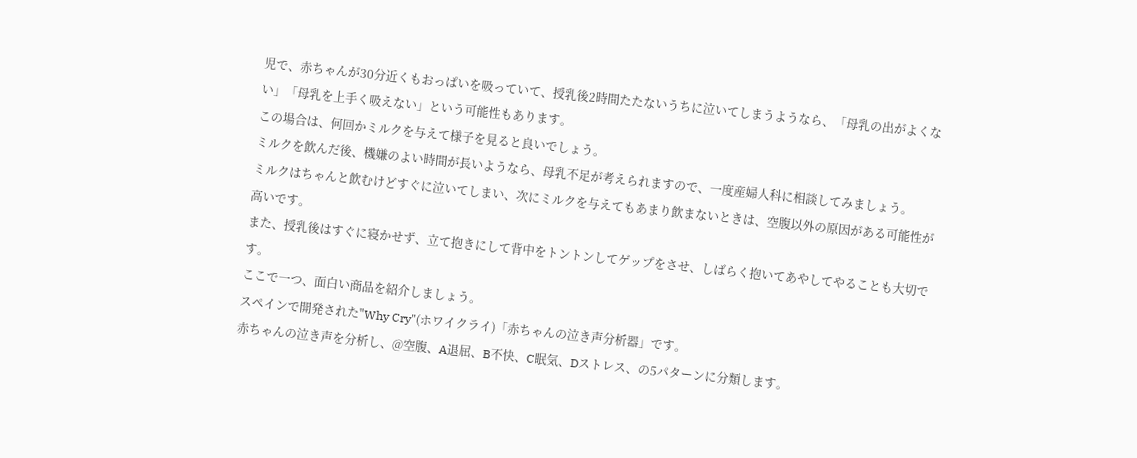児で、赤ちゃんが30分近くもおっぱいを吸っていて、授乳後2時間たたないうちに泣いてしまうようなら、「母乳の出がよくない」「母乳を上手く吸えない」という可能性もあります。
この場合は、何回かミルクを与えて様子を見ると良いでしょう。
ミルクを飲んだ後、機嫌のよい時間が長いようなら、母乳不足が考えられますので、一度産婦人科に相談してみましょう。
ミルクはちゃんと飲むけどすぐに泣いてしまい、次にミルクを与えてもあまり飲まないときは、空腹以外の原因がある可能性が高いです。
また、授乳後はすぐに寝かせず、立て抱きにして背中をトントンしてゲップをさせ、しばらく抱いてあやしてやることも大切です。
ここで一つ、面白い商品を紹介しましょう。
スペインで開発された"Why Cry"(ホワイクライ)「赤ちゃんの泣き声分析器」です。
赤ちゃんの泣き声を分析し、@空腹、A退屈、B不快、C眠気、Dストレス、の5パターンに分類します。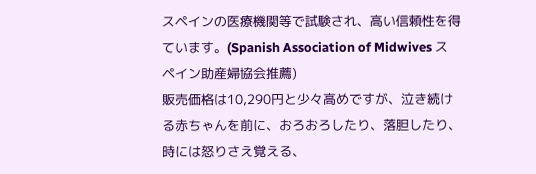スペインの医療機関等で試験され、高い信頼性を得ています。(Spanish Association of Midwives スペイン助産婦協会推薦)
販売価格は10,290円と少々高めですが、泣き続ける赤ちゃんを前に、おろおろしたり、落胆したり、時には怒りさえ覚える、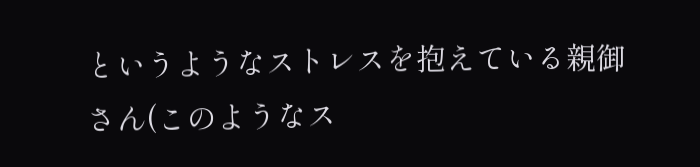というようなストレスを抱えている親御さん(このようなス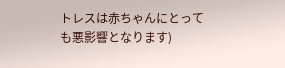トレスは赤ちゃんにとっても悪影響となります)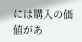には購入の価値があ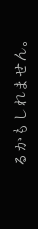るかもしれません。